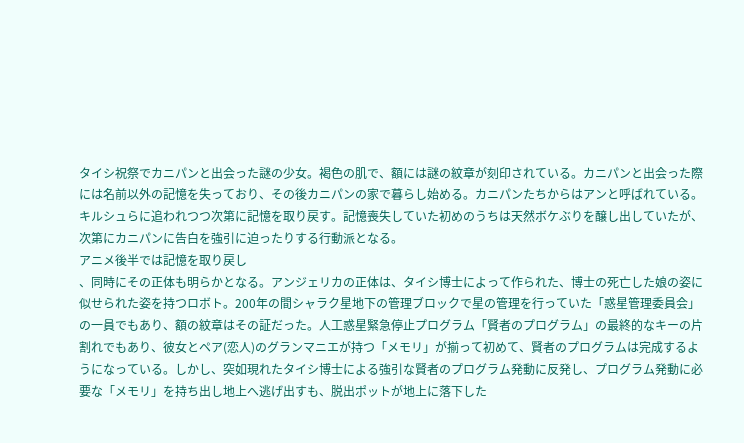タイシ祝祭でカニパンと出会った謎の少女。褐色の肌で、額には謎の紋章が刻印されている。カニパンと出会った際には名前以外の記憶を失っており、その後カニパンの家で暮らし始める。カニパンたちからはアンと呼ばれている。キルシュらに追われつつ次第に記憶を取り戻す。記憶喪失していた初めのうちは天然ボケぶりを醸し出していたが、次第にカニパンに告白を強引に迫ったりする行動派となる。
アニメ後半では記憶を取り戻し
、同時にその正体も明らかとなる。アンジェリカの正体は、タイシ博士によって作られた、博士の死亡した娘の姿に似せられた姿を持つロボト。200年の間シャラク星地下の管理ブロックで星の管理を行っていた「惑星管理委員会」の一員でもあり、額の紋章はその証だった。人工惑星緊急停止プログラム「賢者のプログラム」の最終的なキーの片割れでもあり、彼女とペア(恋人)のグランマニエが持つ「メモリ」が揃って初めて、賢者のプログラムは完成するようになっている。しかし、突如現れたタイシ博士による強引な賢者のプログラム発動に反発し、プログラム発動に必要な「メモリ」を持ち出し地上へ逃げ出すも、脱出ポットが地上に落下した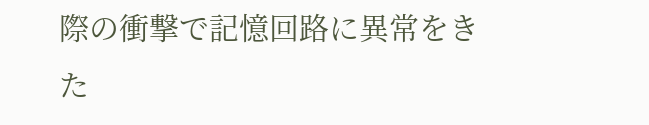際の衝撃で記憶回路に異常をきた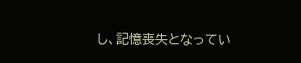し、記憶喪失となってい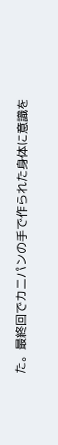た。最終回でカニパンの手で作られた身体に意識を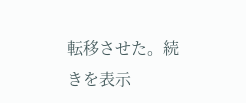転移させた。続きを表示